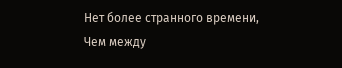Нет более странного времени,
Чем между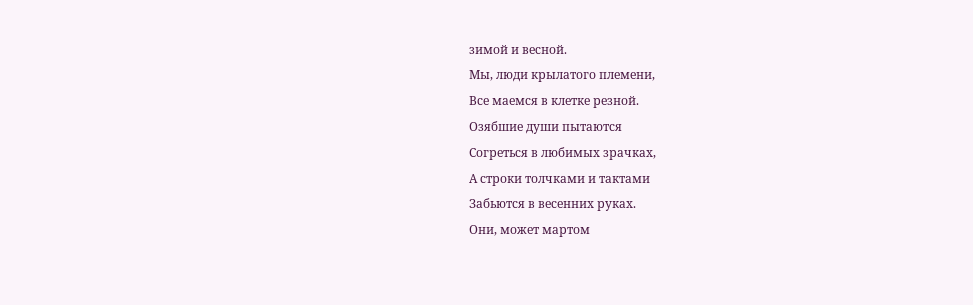зимой и весной.
Мы, люди крылатого племени,
Все маемся в клетке резной.
Озябшие души пытаются
Согреться в любимых зрачках,
А строки толчками и тактами
Забьются в весенних руках.
Они, может мартом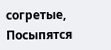согретые,
Посыпятся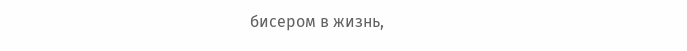бисером в жизнь,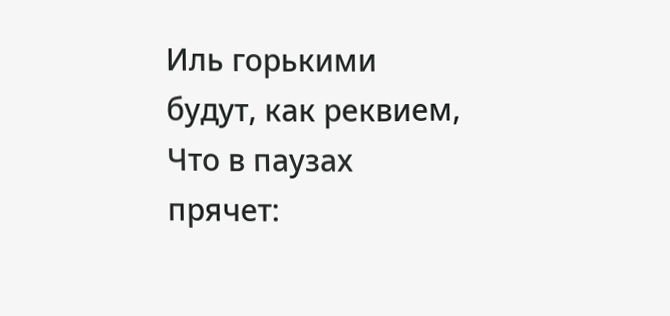Иль горькими будут, как реквием,
Что в паузах прячет: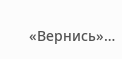«Вернись»…